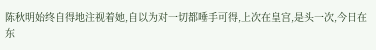陈秋明始终自得地注视着她,自以为对一切都唾手可得,上次在皇宫,是头一次,今日在东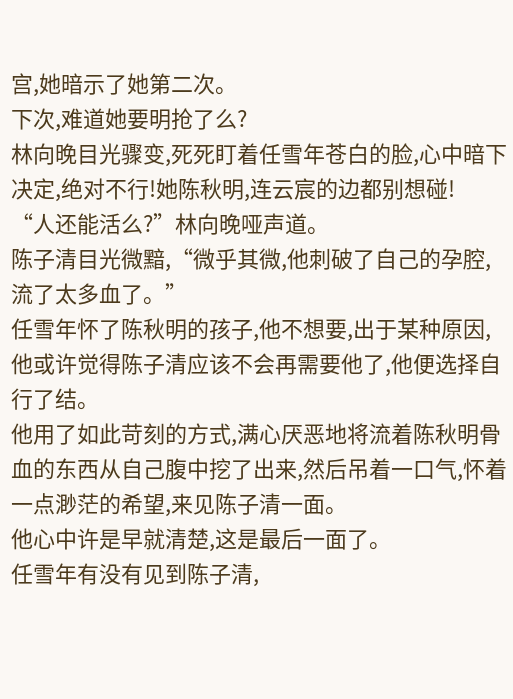宫,她暗示了她第二次。
下次,难道她要明抢了么?
林向晚目光骤变,死死盯着任雪年苍白的脸,心中暗下决定,绝对不行!她陈秋明,连云宸的边都别想碰!
“人还能活么?”林向晚哑声道。
陈子清目光微黯,“微乎其微,他刺破了自己的孕腔,流了太多血了。”
任雪年怀了陈秋明的孩子,他不想要,出于某种原因,他或许觉得陈子清应该不会再需要他了,他便选择自行了结。
他用了如此苛刻的方式,满心厌恶地将流着陈秋明骨血的东西从自己腹中挖了出来,然后吊着一口气,怀着一点渺茫的希望,来见陈子清一面。
他心中许是早就清楚,这是最后一面了。
任雪年有没有见到陈子清,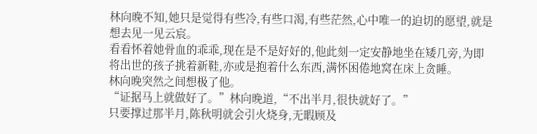林向晚不知,她只是觉得有些冷,有些口渴,有些茫然,心中唯一的迫切的愿望,就是想去见一见云宸。
看看怀着她骨血的乖乖,现在是不是好好的,他此刻一定安静地坐在矮几旁,为即将出世的孩子挑着新鞋,亦或是抱着什么东西,满怀困倦地窝在床上贪睡。
林向晚突然之间想极了他。
“证据马上就做好了。”林向晚道,“不出半月,很快就好了。”
只要撑过那半月,陈秋明就会引火烧身,无暇顾及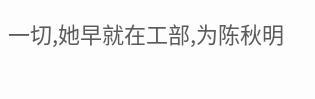一切,她早就在工部,为陈秋明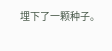埋下了一颗种子。